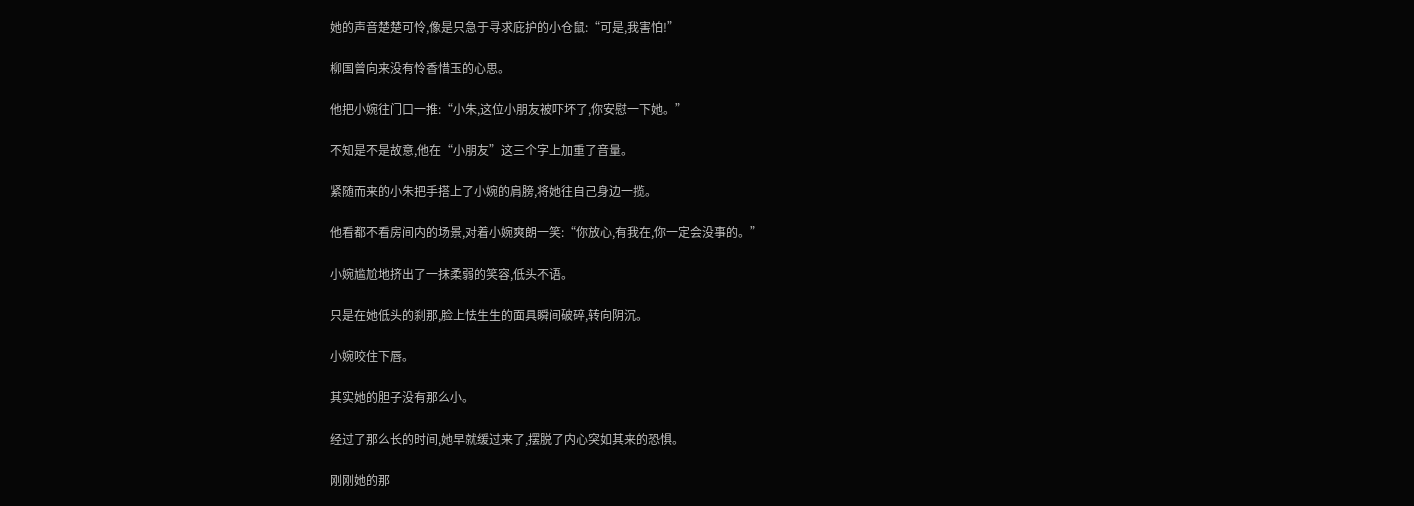她的声音楚楚可怜,像是只急于寻求庇护的小仓鼠:“可是,我害怕!”

柳国曾向来没有怜香惜玉的心思。

他把小婉往门口一推:“小朱,这位小朋友被吓坏了,你安慰一下她。”

不知是不是故意,他在“小朋友”这三个字上加重了音量。

紧随而来的小朱把手搭上了小婉的肩膀,将她往自己身边一揽。

他看都不看房间内的场景,对着小婉爽朗一笑:“你放心,有我在,你一定会没事的。”

小婉尴尬地挤出了一抹柔弱的笑容,低头不语。

只是在她低头的刹那,脸上怯生生的面具瞬间破碎,转向阴沉。

小婉咬住下唇。

其实她的胆子没有那么小。

经过了那么长的时间,她早就缓过来了,摆脱了内心突如其来的恐惧。

刚刚她的那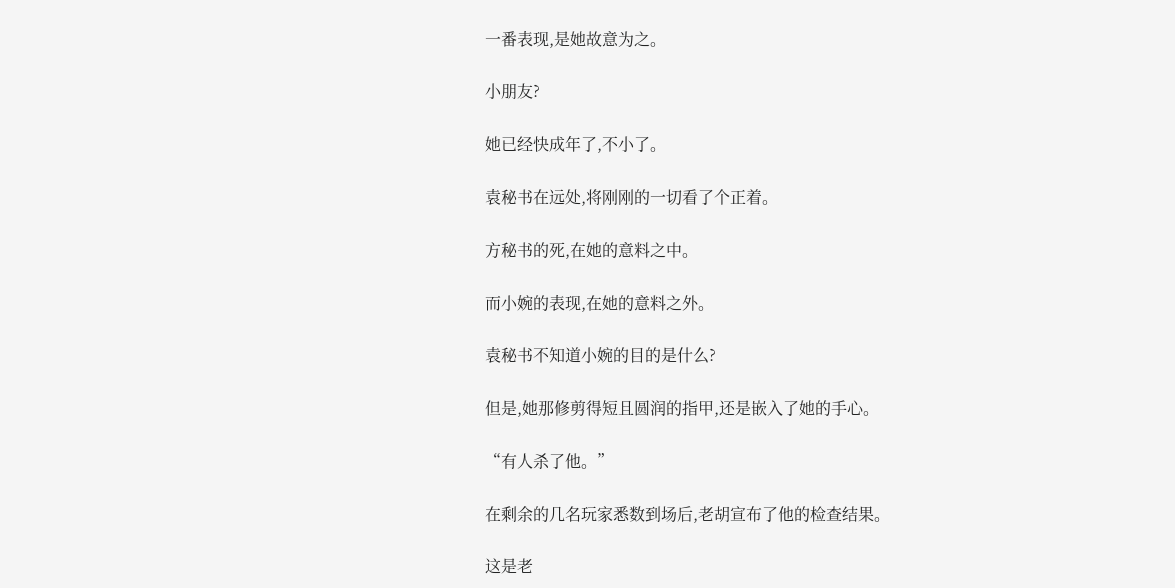一番表现,是她故意为之。

小朋友?

她已经快成年了,不小了。

袁秘书在远处,将刚刚的一切看了个正着。

方秘书的死,在她的意料之中。

而小婉的表现,在她的意料之外。

袁秘书不知道小婉的目的是什么?

但是,她那修剪得短且圆润的指甲,还是嵌入了她的手心。

“有人杀了他。”

在剩余的几名玩家悉数到场后,老胡宣布了他的检查结果。

这是老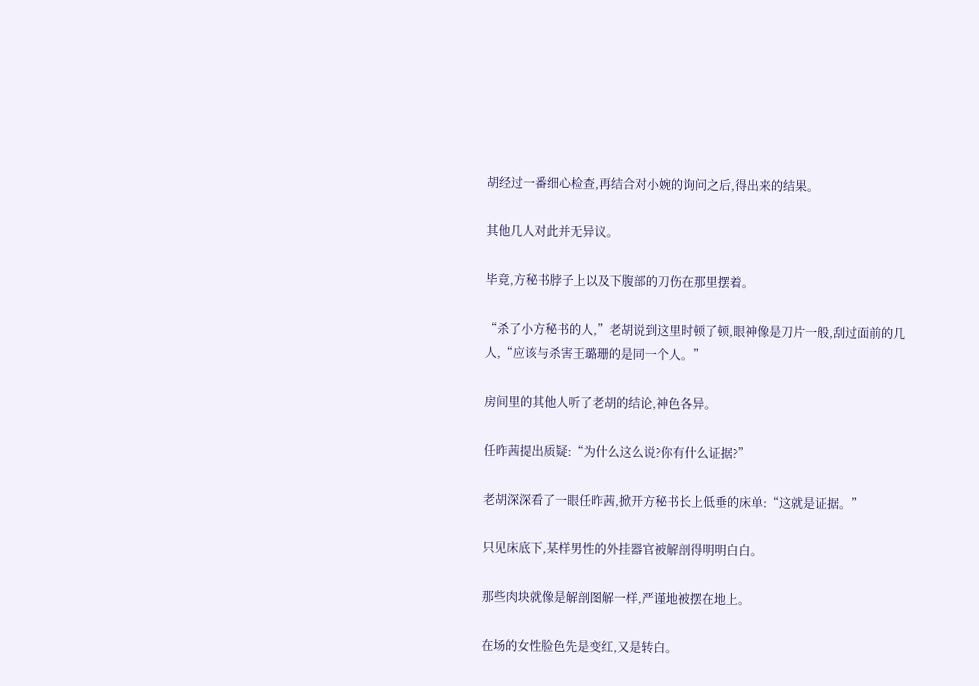胡经过一番细心检查,再结合对小婉的询问之后,得出来的结果。

其他几人对此并无异议。

毕竟,方秘书脖子上以及下腹部的刀伤在那里摆着。

“杀了小方秘书的人,”老胡说到这里时顿了顿,眼神像是刀片一般,刮过面前的几人,“应该与杀害王璐珊的是同一个人。”

房间里的其他人听了老胡的结论,神色各异。

任昨茜提出质疑:“为什么这么说?你有什么证据?”

老胡深深看了一眼任昨茜,掀开方秘书长上低垂的床单:“这就是证据。”

只见床底下,某样男性的外挂器官被解剖得明明白白。

那些肉块就像是解剖图解一样,严谨地被摆在地上。

在场的女性脸色先是变红,又是转白。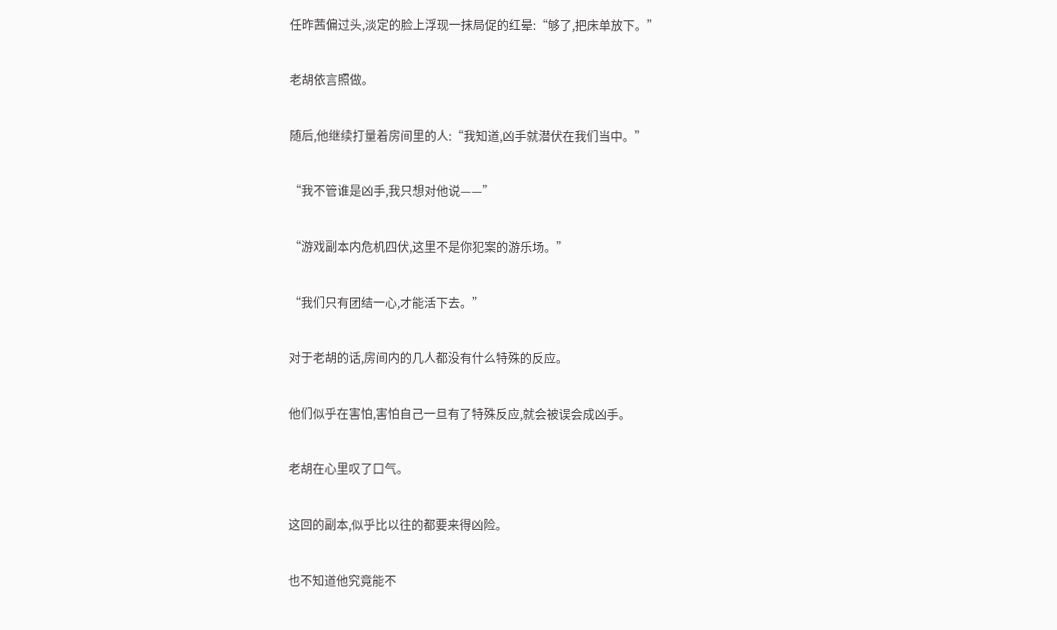任昨茜偏过头,淡定的脸上浮现一抹局促的红晕:“够了,把床单放下。”

老胡依言照做。

随后,他继续打量着房间里的人:“我知道,凶手就潜伏在我们当中。”

“我不管谁是凶手,我只想对他说——”

“游戏副本内危机四伏,这里不是你犯案的游乐场。”

“我们只有团结一心,才能活下去。”

对于老胡的话,房间内的几人都没有什么特殊的反应。

他们似乎在害怕,害怕自己一旦有了特殊反应,就会被误会成凶手。

老胡在心里叹了口气。

这回的副本,似乎比以往的都要来得凶险。

也不知道他究竟能不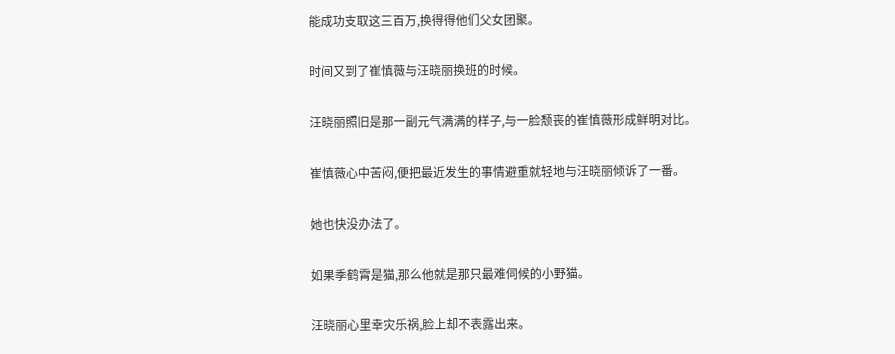能成功支取这三百万,换得得他们父女团聚。

时间又到了崔慎薇与汪晓丽换班的时候。

汪晓丽照旧是那一副元气满满的样子,与一脸颓丧的崔慎薇形成鲜明对比。

崔慎薇心中苦闷,便把最近发生的事情避重就轻地与汪晓丽倾诉了一番。

她也快没办法了。

如果季鹤霄是猫,那么他就是那只最难伺候的小野猫。

汪晓丽心里幸灾乐祸,脸上却不表露出来。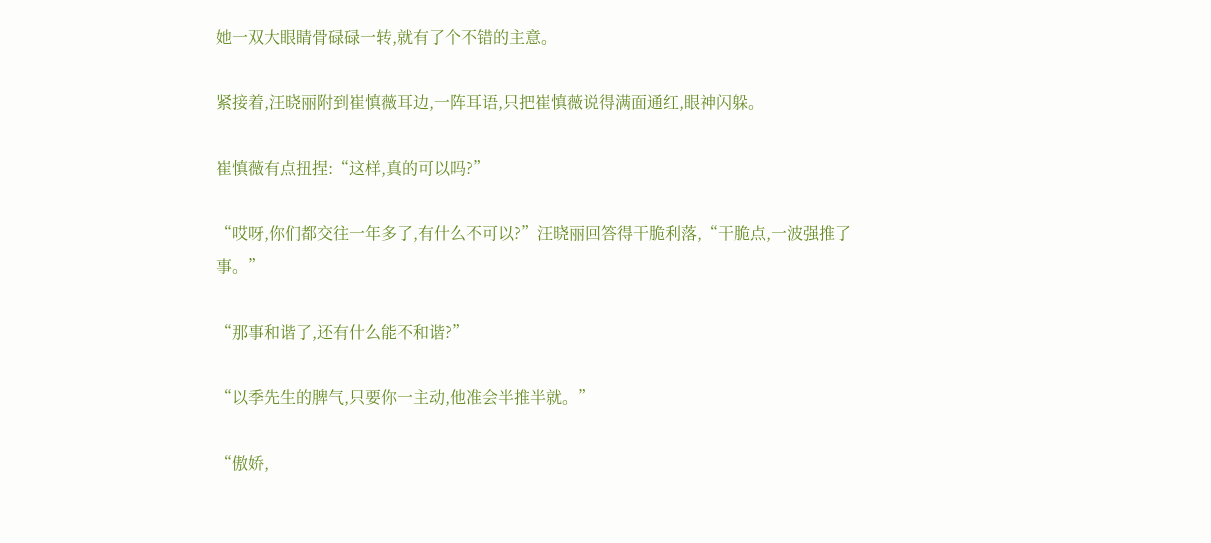她一双大眼睛骨碌碌一转,就有了个不错的主意。

紧接着,汪晓丽附到崔慎薇耳边,一阵耳语,只把崔慎薇说得满面通红,眼神闪躲。

崔慎薇有点扭捏:“这样,真的可以吗?”

“哎呀,你们都交往一年多了,有什么不可以?”汪晓丽回答得干脆利落,“干脆点,一波强推了事。”

“那事和谐了,还有什么能不和谐?”

“以季先生的脾气,只要你一主动,他准会半推半就。”

“傲娇,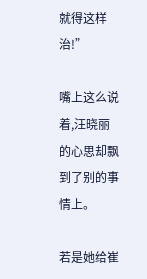就得这样治!”

嘴上这么说着,汪晓丽的心思却飘到了别的事情上。

若是她给崔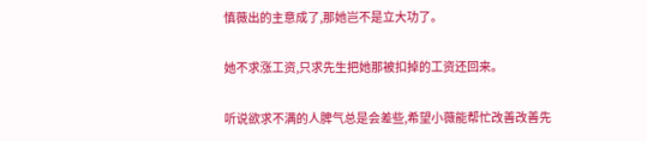慎薇出的主意成了,那她岂不是立大功了。

她不求涨工资,只求先生把她那被扣掉的工资还回来。

听说欲求不满的人脾气总是会差些,希望小薇能帮忙改善改善先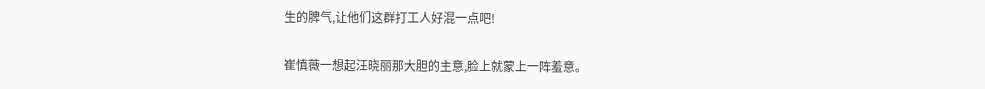生的脾气,让他们这群打工人好混一点吧!

崔慎薇一想起汪晓丽那大胆的主意,脸上就蒙上一阵羞意。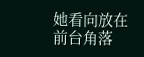她看向放在前台角落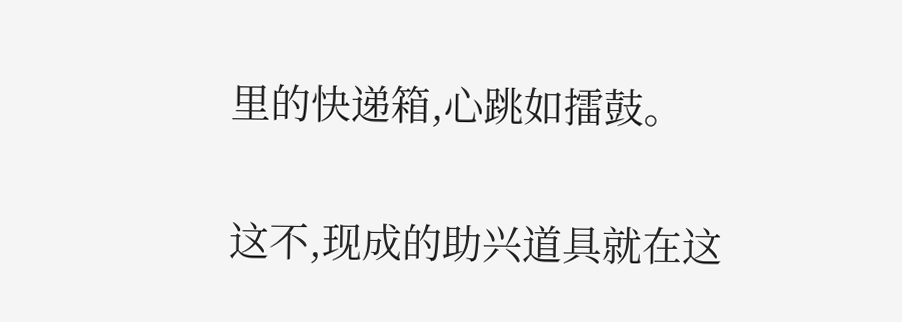里的快递箱,心跳如擂鼓。

这不,现成的助兴道具就在这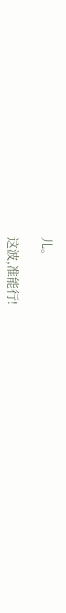儿。

这波,准能行!